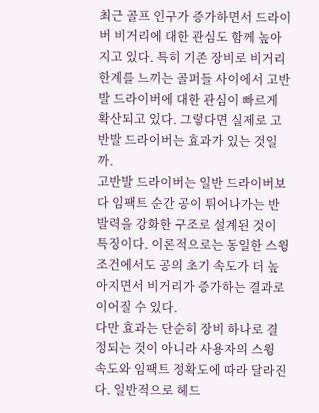최근 골프 인구가 증가하면서 드라이버 비거리에 대한 관심도 함께 높아지고 있다. 특히 기존 장비로 비거리 한계를 느끼는 골퍼들 사이에서 고반발 드라이버에 대한 관심이 빠르게 확산되고 있다. 그렇다면 실제로 고반발 드라이버는 효과가 있는 것일까.
고반발 드라이버는 일반 드라이버보다 임팩트 순간 공이 튀어나가는 반발력을 강화한 구조로 설계된 것이 특징이다. 이론적으로는 동일한 스윙 조건에서도 공의 초기 속도가 더 높아지면서 비거리가 증가하는 결과로 이어질 수 있다.
다만 효과는 단순히 장비 하나로 결정되는 것이 아니라 사용자의 스윙 속도와 임팩트 정확도에 따라 달라진다. 일반적으로 헤드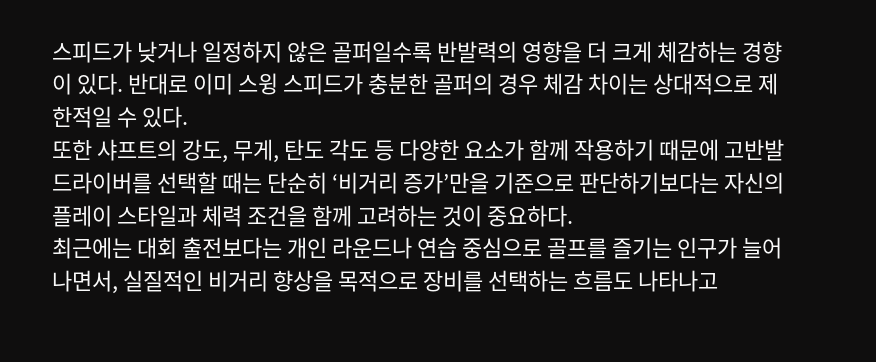스피드가 낮거나 일정하지 않은 골퍼일수록 반발력의 영향을 더 크게 체감하는 경향이 있다. 반대로 이미 스윙 스피드가 충분한 골퍼의 경우 체감 차이는 상대적으로 제한적일 수 있다.
또한 샤프트의 강도, 무게, 탄도 각도 등 다양한 요소가 함께 작용하기 때문에 고반발 드라이버를 선택할 때는 단순히 ‘비거리 증가’만을 기준으로 판단하기보다는 자신의 플레이 스타일과 체력 조건을 함께 고려하는 것이 중요하다.
최근에는 대회 출전보다는 개인 라운드나 연습 중심으로 골프를 즐기는 인구가 늘어나면서, 실질적인 비거리 향상을 목적으로 장비를 선택하는 흐름도 나타나고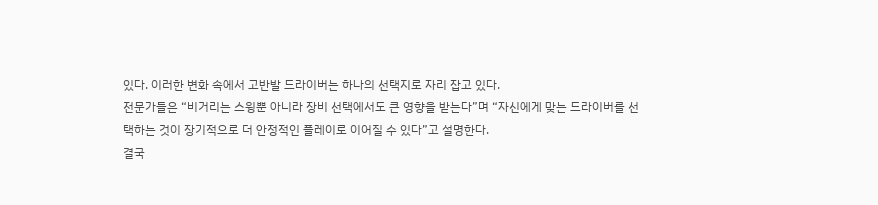있다. 이러한 변화 속에서 고반발 드라이버는 하나의 선택지로 자리 잡고 있다.
전문가들은 “비거리는 스윙뿐 아니라 장비 선택에서도 큰 영향을 받는다”며 “자신에게 맞는 드라이버를 선택하는 것이 장기적으로 더 안정적인 플레이로 이어질 수 있다”고 설명한다.
결국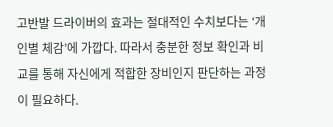고반발 드라이버의 효과는 절대적인 수치보다는 ‘개인별 체감’에 가깝다. 따라서 충분한 정보 확인과 비교를 통해 자신에게 적합한 장비인지 판단하는 과정이 필요하다.